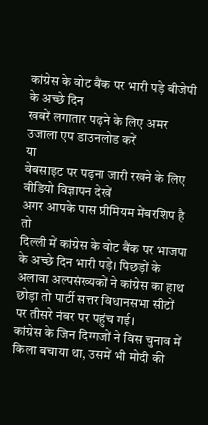कांग्रेस के वोट बैंक पर भारी पड़े बीजेपी के अच्छे दिन
खबरें लगातार पढ़ने के लिए अमर उजाला एप डाउनलोड करें
या
वेबसाइट पर पढ़ना जारी रखने के लिए वीडियो विज्ञापन देखें
अगर आपके पास प्रीमियम मेंबरशिप है तो
दिल्ली में कांग्रेस के वोट बैंक पर भाजपा के अच्छे दिन भारी पड़े। पिछड़ों के अलावा अल्पसंख्यकों ने कांग्रेस का हाथ छोड़ा तो पार्टी सत्तर विधानसभा सीटों पर तीसरे नंबर पर पहुंच गई।
कांग्रेस के जिन दिग्गजों ने विस चुनाव में किला बचाया था, उसमें भी मोदी की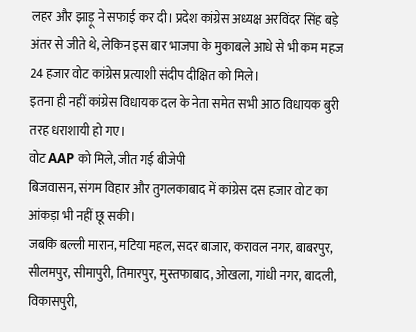लहर और झाड़ू ने सफाई कर दी। प्रदेश कांग्रेस अध्यक्ष अरविंदर सिंह बड़े अंतर से जीते थे, लेकिन इस बार भाजपा के मुकाबले आधे से भी कम महज 24 हजार वोट कांग्रेस प्रत्याशी संदीप दीक्षित को मिले।
इतना ही नहीं कांग्रेस विधायक दल के नेता समेत सभी आठ विधायक बुरी तरह धराशायी हो गए।
वोट AAP को मिले, जीत गई बीजेपी
बिजवासन, संगम विहार और तुगलकाबाद में कांग्रेस दस हजार वोट का आंकड़ा भी नहीं छू सकी।
जबकि बल्ली मारान, मटिया महल, सदर बाजार, करावल नगर, बाबरपुर, सीलमपुर, सीमापुरी, तिमारपुर, मुस्तफाबाद, ओखला, गांधी नगर, बादली, विकासपुरी,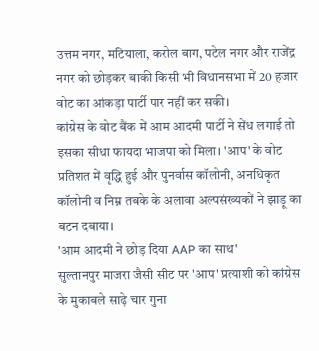उत्तम नगर, मटियाला, करोल बाग, पटेल नगर और राजेंद्र नगर को छोड़कर बाकी किसी भी विधानसभा में 20 हजार वोट का आंकड़ा पार्टी पार नहीं कर सकी।
कांग्रेस के वोट बैंक में आम आदमी पार्टी ने सेंध लगाई तो इसका सीधा फायदा भाजपा को मिला। 'आप' के वोट प्रतिशत में वृद्धि हुई और पुनर्वास कॉलोनी, अनधिकृत कॉलोनी व निम्न तबके के अलावा अल्पसंख्यकों ने झाड़ू का बटन दबाया।
'आम आदमी ने छोड़ दिया AAP का साथ'
सुल्तानपुर माजरा जैसी सीट पर 'आप' प्रत्याशी को कांग्रेस के मुकाबले साढ़े चार गुना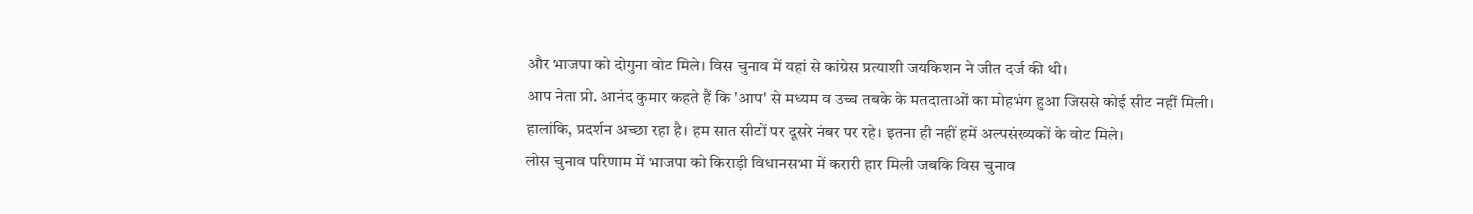और भाजपा को दोगुना वोट मिले। विस चुनाव में यहां से कांग्रेस प्रत्याशी जयकिशन ने जीत दर्ज की थी।
आप नेता प्रो. आनंद कुमार कहते हैं कि 'आप' से मध्यम व उच्च तबके के मतदाताओं का मोहभंग हुआ जिससे कोई सीट नहीं मिली। हालांकि, प्रदर्शन अच्छा रहा है। हम सात सीटों पर दूसरे नंबर पर रहे। इतना ही नहीं हमें अल्पसंख्यकों के वोट मिले।
लोस चुनाव परिणाम में भाजपा को किराड़ी विधानसभा में करारी हार मिली जबकि विस चुनाव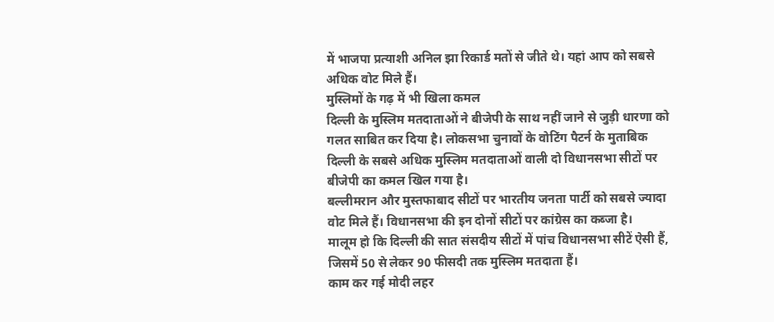में भाजपा प्रत्याशी अनिल झा रिकार्ड मतों से जीते थे। यहां आप को सबसे अधिक वोट मिले हैं।
मुस्लिमों के गढ़ में भी खिला कमल
दिल्ली के मुस्लिम मतदाताओं ने बीजेपी के साथ नहीं जाने से जुड़ी धारणा को गलत साबित कर दिया है। लोकसभा चुनावों के वोटिंग पैटर्न के मुताबिक दिल्ली के सबसे अधिक मुस्लिम मतदाताओं वाली दो विधानसभा सीटों पर बीजेपी का कमल खिल गया है।
बल्लीमरान और मुस्तफाबाद सीटों पर भारतीय जनता पार्टी को सबसे ज्यादा वोट मिले हैं। विधानसभा की इन दोनों सीटों पर कांग्रेस का कब्जा है।
मालूम हो कि दिल्ली की सात संसदीय सीटों में पांच विधानसभा सीटें ऐसी हैं, जिसमें 50 से लेकर 90 फीसदी तक मुस्लिम मतदाता हैं।
काम कर गई मोदी लहर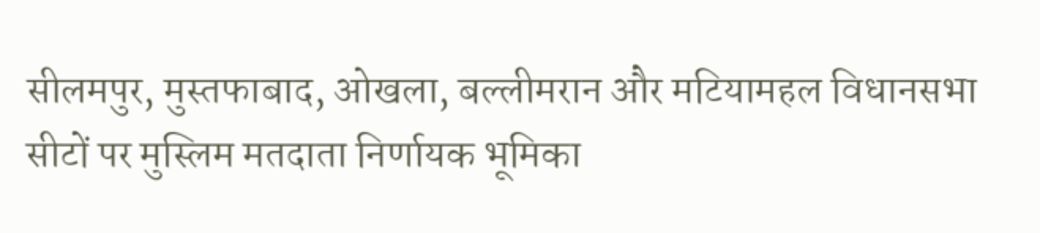सीलमपुर, मुस्तफाबाद, ओखला, बल्लीमरान और मटियामहल विधानसभा सीटों पर मुस्लिम मतदाता निर्णायक भूमिका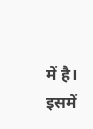में है। इसमें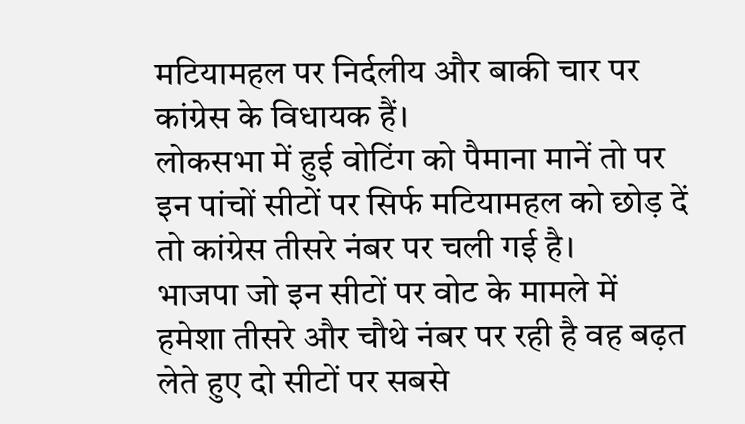मटियामहल पर निर्दलीय और बाकी चार पर कांग्रेस के विधायक हैं।
लोकसभा में हुई वोटिंग को पैमाना मानें तो पर इन पांचों सीटों पर सिर्फ मटियामहल को छोड़ दें तो कांग्रेस तीसरे नंबर पर चली गई है।
भाजपा जो इन सीटों पर वोट के मामले में हमेशा तीसरे और चौथे नंबर पर रही है वह बढ़त लेते हुए दो सीटों पर सबसे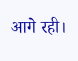आगे रही।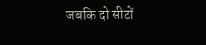जबकि दो सीटों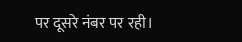पर दूसरे नंबर पर रही।